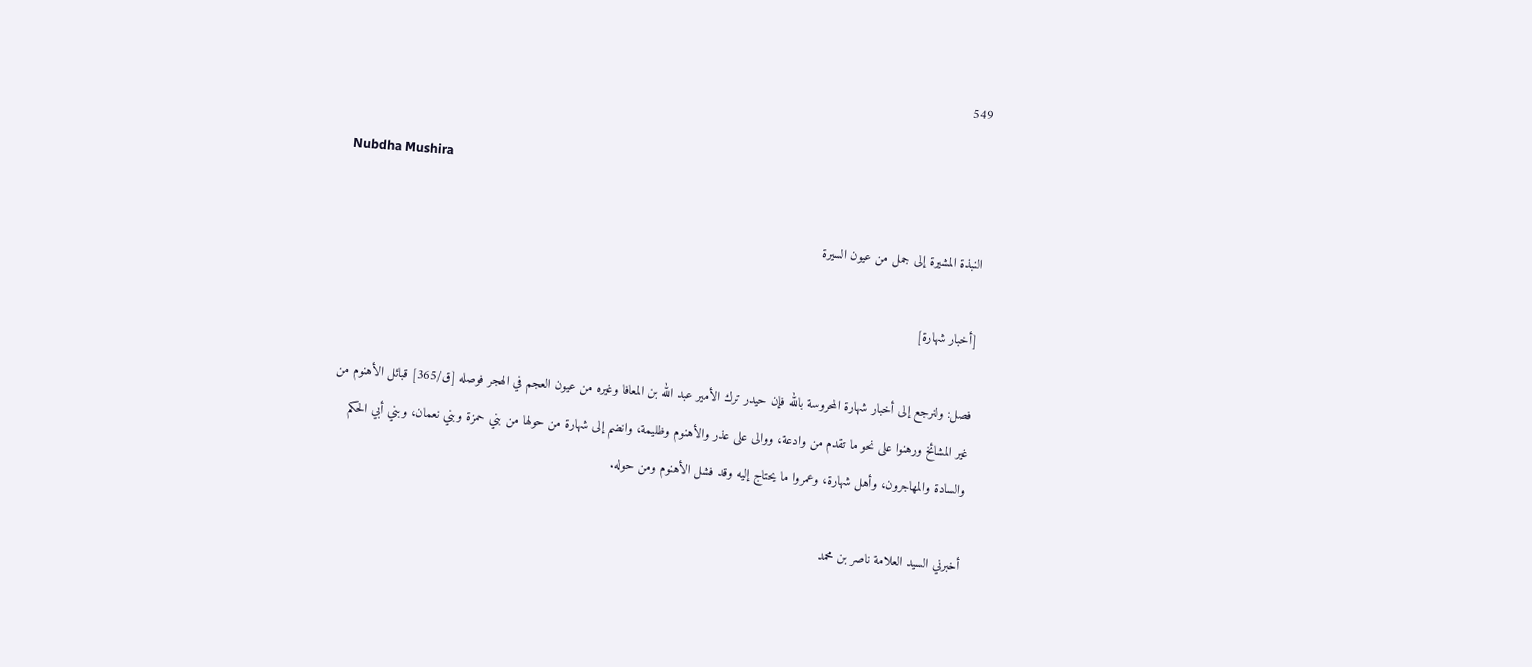549

Nubdha Mushira

النبذة المشيرة إلى جمل من عيون السيرة

[أخبار شهارة]

فصل: ولنرجع إلى أخبار شهارة المحروسة بالله فإن حيدر ترك الأمير عبد الله بن المعافا وغيره من عيون العجم في الهجر فوصله [ق/365] قبائل الأهنوم من غير المشائخ ورهنوا على نحو ما تقدم من وادعة، ووالى على عذر والأهنوم وظليمة، وانضم إلى شهارة من حولها من بني حمزة وبني نعمان، وبني أبي الحكم والسادة والمهاجرون، وأهل شهارة، وعمروا ما يحتاج إليه وقد فشل الأهنوم ومن حوله.

أخبرني السيد العلامة ناصر بن محمد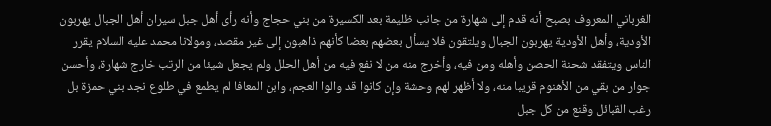الغرباني المعروف بصبح أنه قدم إلى شهارة من جانب ظليمة بعد الكسيرة من بني حجاج وأنه رأى أهل جبل سيران أهل الجبال يهربون الأودية، وأهل الأودية يهربون الجبال ويلتقون فلا يسأل بعضهم بعضا كأنهم ذاهبون إلى غير مقصد، ومولانا محمد عليه السلام يقرر الناس ويتفقد شحنة الحصن وأهله ومن فيه، وأخرج منه من لا نفع فيه من أهل الحلل ولم يجعل شيئا من الرتب خارج شهارة، وأحسن جوار من بقي من الأهنوم قريبا منه، ولا أظهر لهم وحشة وإن كانوا قد والوا العجم، وابن المعافا لم يطمع في طلوع نجد بني حمزة بل رغب القبائل وقنع من كل جبل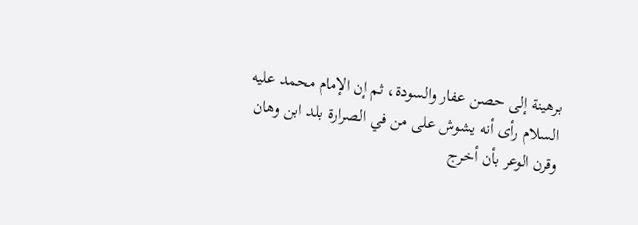برهينة إلى حصن عفار والسودة، ثم إن الإمام محمد عليه السلام رأى أنه يشوش على من في الصرارة بلد ابن وهان وقرن الوعر بأن أخرج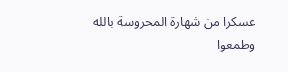عسكرا من شهارة المحروسة بالله وطمعوا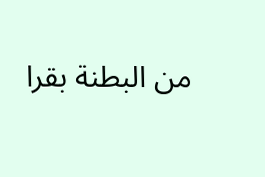من البطنة بقرا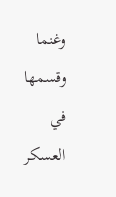وغنما وقسمها في العسكر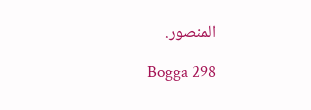المنصور.

Bogga 298